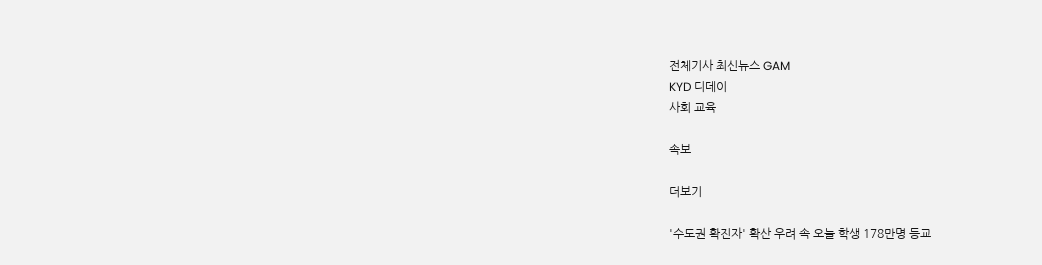전체기사 최신뉴스 GAM
KYD 디데이
사회 교육

속보

더보기

'수도권 확진자' 확산 우려 속 오늘 학생 178만명 등교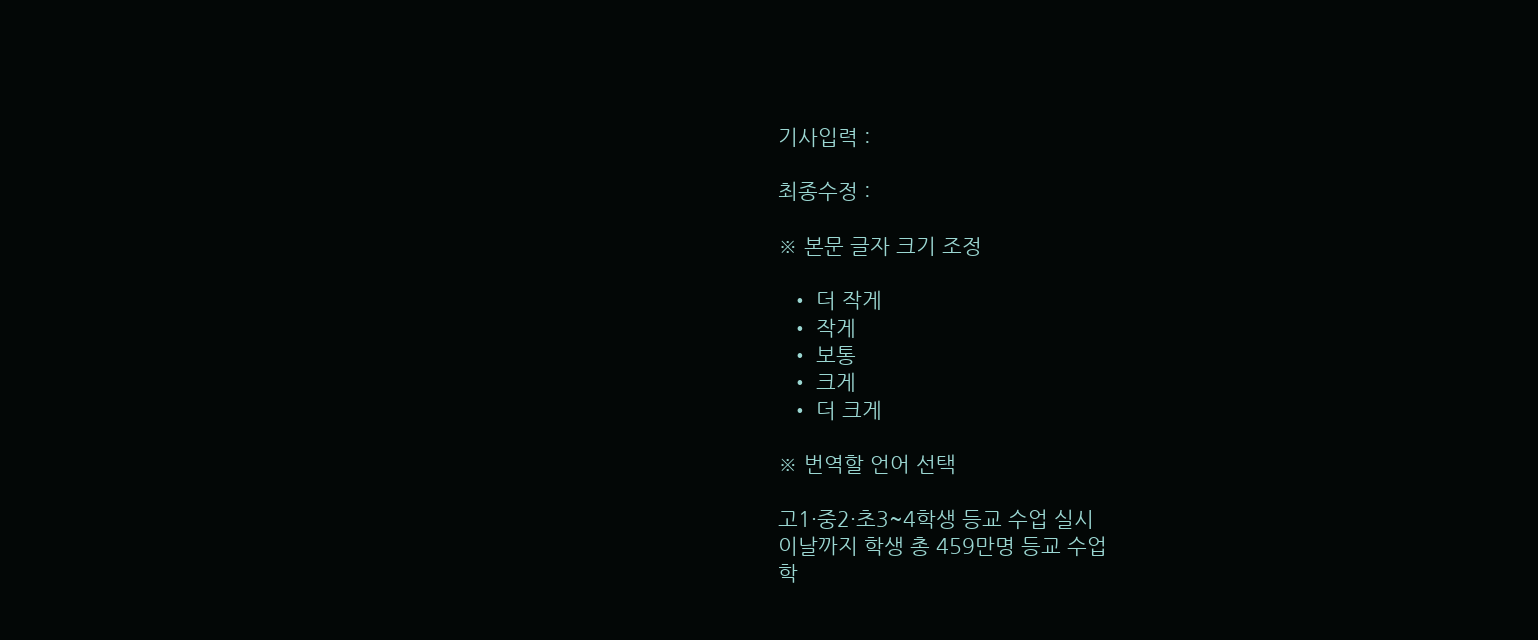기사입력 :

최종수정 :

※ 본문 글자 크기 조정

  • 더 작게
  • 작게
  • 보통
  • 크게
  • 더 크게

※ 번역할 언어 선택

고1·중2·초3~4학생 등교 수업 실시
이날까지 학생 총 459만명 등교 수업
학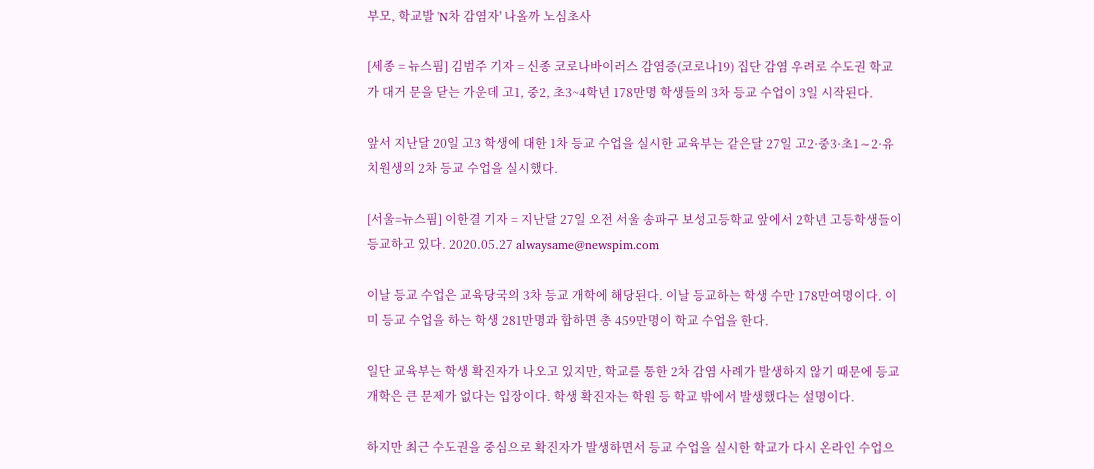부모, 학교발 'N차 감염자' 나올까 노심초사

[세종 = 뉴스핌] 김범주 기자 = 신종 코로나바이러스 감염증(코로나19) 집단 감염 우려로 수도권 학교가 대거 문을 닫는 가운데 고1, 중2, 초3~4학년 178만명 학생들의 3차 등교 수업이 3일 시작된다.

앞서 지난달 20일 고3 학생에 대한 1차 등교 수업을 실시한 교육부는 같은달 27일 고2·중3·초1∼2·유치원생의 2차 등교 수업을 실시했다.

[서울=뉴스핌] 이한결 기자 = 지난달 27일 오전 서울 송파구 보성고등학교 앞에서 2학년 고등학생들이 등교하고 있다. 2020.05.27 alwaysame@newspim.com

이날 등교 수업은 교육당국의 3차 등교 개학에 해당된다. 이날 등교하는 학생 수만 178만여명이다. 이미 등교 수업을 하는 학생 281만명과 합하면 총 459만명이 학교 수업을 한다.

일단 교육부는 학생 확진자가 나오고 있지만, 학교를 통한 2차 감염 사례가 발생하지 않기 때문에 등교 개학은 큰 문제가 없다는 입장이다. 학생 확진자는 학원 등 학교 밖에서 발생했다는 설명이다.

하지만 최근 수도권을 중심으로 확진자가 발생하면서 등교 수업을 실시한 학교가 다시 온라인 수업으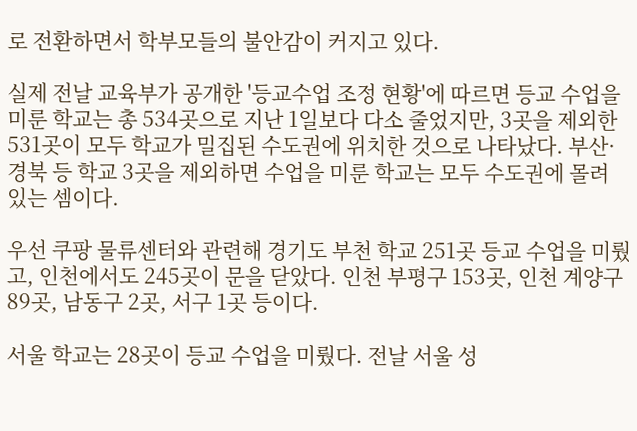로 전환하면서 학부모들의 불안감이 커지고 있다.

실제 전날 교육부가 공개한 '등교수업 조정 현황'에 따르면 등교 수업을 미룬 학교는 총 534곳으로 지난 1일보다 다소 줄었지만, 3곳을 제외한 531곳이 모두 학교가 밀집된 수도권에 위치한 것으로 나타났다. 부산·경북 등 학교 3곳을 제외하면 수업을 미룬 학교는 모두 수도권에 몰려 있는 셈이다.

우선 쿠팡 물류센터와 관련해 경기도 부천 학교 251곳 등교 수업을 미뤘고, 인천에서도 245곳이 문을 닫았다. 인천 부평구 153곳, 인천 계양구 89곳, 남동구 2곳, 서구 1곳 등이다.

서울 학교는 28곳이 등교 수업을 미뤘다. 전날 서울 성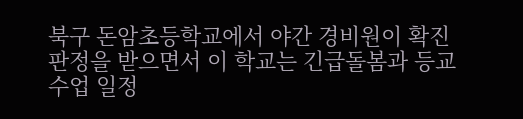북구 돈암초등학교에서 야간 경비원이 확진 판정을 받으면서 이 학교는 긴급돌봄과 등교수업 일정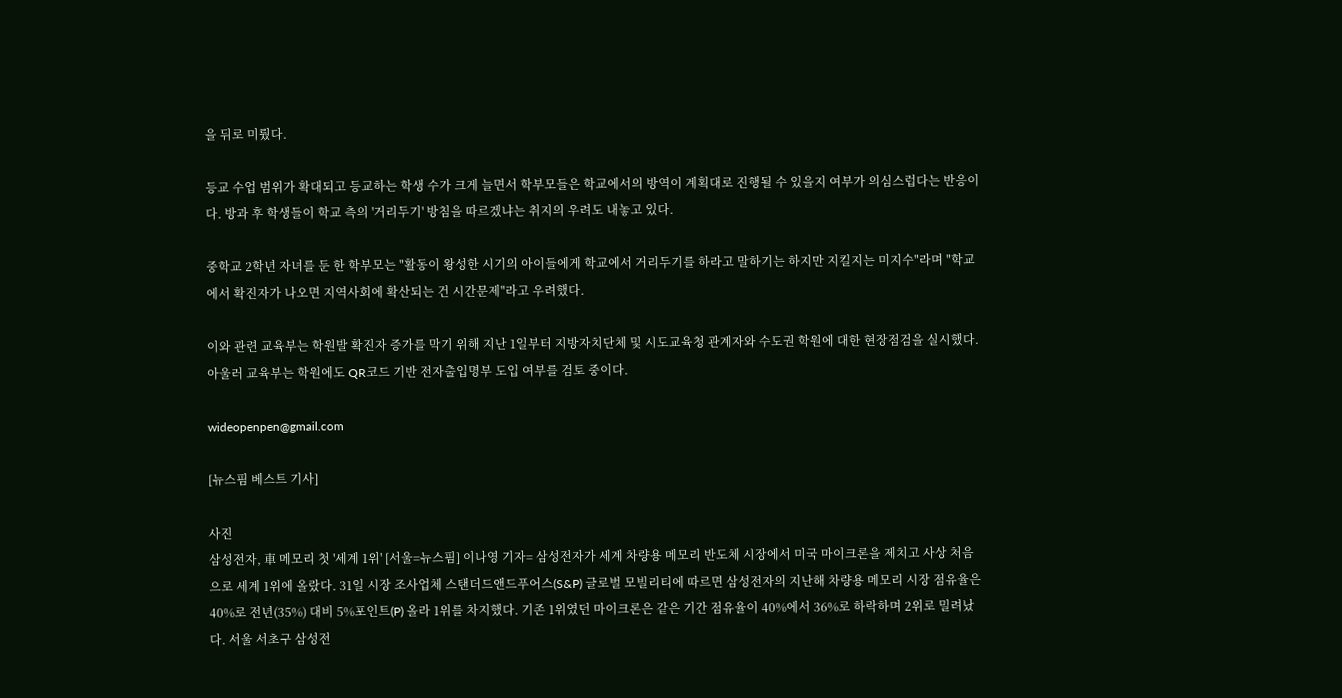을 뒤로 미뤘다.

등교 수업 범위가 확대되고 등교하는 학생 수가 크게 늘면서 학부모들은 학교에서의 방역이 계획대로 진행될 수 있을지 여부가 의심스럽다는 반응이다. 방과 후 학생들이 학교 측의 '거리두기' 방침을 따르겠냐는 취지의 우려도 내놓고 있다.

중학교 2학년 자녀를 둔 한 학부모는 "활동이 왕성한 시기의 아이들에게 학교에서 거리두기를 하라고 말하기는 하지만 지킬지는 미지수"라며 "학교에서 확진자가 나오면 지역사회에 확산되는 건 시간문제"라고 우려했다.

이와 관련 교육부는 학원발 확진자 증가를 막기 위해 지난 1일부터 지방자치단체 및 시도교육청 관계자와 수도권 학원에 대한 현장점검을 실시했다. 아울러 교육부는 학원에도 QR코드 기반 전자출입명부 도입 여부를 검토 중이다.

wideopenpen@gmail.com

[뉴스핌 베스트 기사]

사진
삼성전자, 車 메모리 첫 '세계 1위' [서울=뉴스핌] 이나영 기자= 삼성전자가 세계 차량용 메모리 반도체 시장에서 미국 마이크론을 제치고 사상 처음으로 세계 1위에 올랐다. 31일 시장 조사업체 스탠더드앤드푸어스(S&P) 글로벌 모빌리티에 따르면 삼성전자의 지난해 차량용 메모리 시장 점유율은 40%로 전년(35%) 대비 5%포인트(P) 올라 1위를 차지했다. 기존 1위였던 마이크론은 같은 기간 점유율이 40%에서 36%로 하락하며 2위로 밀려났다. 서울 서초구 삼성전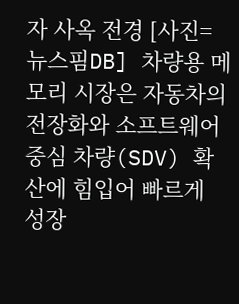자 사옥 전경 [사진=뉴스핌DB] 차량용 메모리 시장은 자동차의 전장화와 소프트웨어 중심 차량(SDV) 확산에 힘입어 빠르게 성장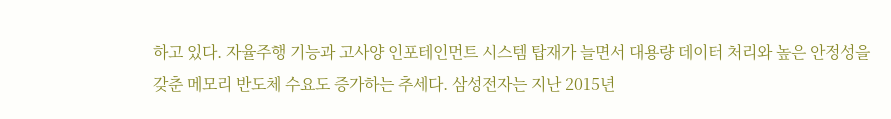하고 있다. 자율주행 기능과 고사양 인포테인먼트 시스템 탑재가 늘면서 대용량 데이터 처리와 높은 안정성을 갖춘 메모리 반도체 수요도 증가하는 추세다. 삼성전자는 지난 2015년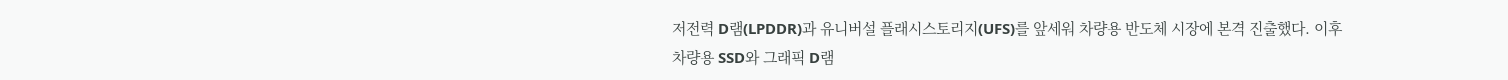저전력 D램(LPDDR)과 유니버설 플래시스토리지(UFS)를 앞세워 차량용 반도체 시장에 본격 진출했다. 이후 차량용 SSD와 그래픽 D램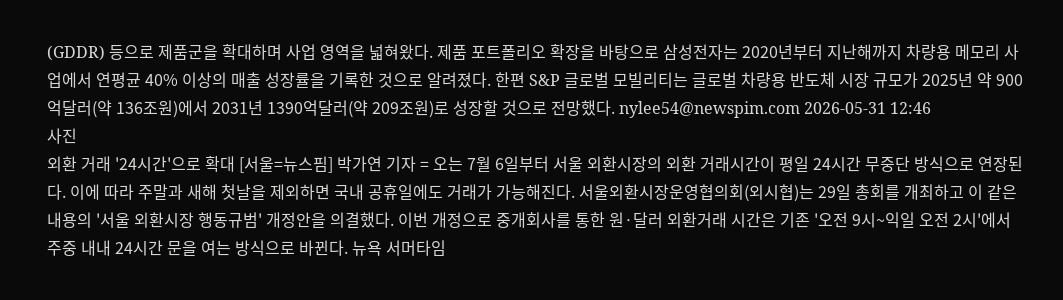(GDDR) 등으로 제품군을 확대하며 사업 영역을 넓혀왔다. 제품 포트폴리오 확장을 바탕으로 삼성전자는 2020년부터 지난해까지 차량용 메모리 사업에서 연평균 40% 이상의 매출 성장률을 기록한 것으로 알려졌다. 한편 S&P 글로벌 모빌리티는 글로벌 차량용 반도체 시장 규모가 2025년 약 900억달러(약 136조원)에서 2031년 1390억달러(약 209조원)로 성장할 것으로 전망했다. nylee54@newspim.com 2026-05-31 12:46
사진
외환 거래 '24시간'으로 확대 [서울=뉴스핌] 박가연 기자 = 오는 7월 6일부터 서울 외환시장의 외환 거래시간이 평일 24시간 무중단 방식으로 연장된다. 이에 따라 주말과 새해 첫날을 제외하면 국내 공휴일에도 거래가 가능해진다. 서울외환시장운영협의회(외시협)는 29일 총회를 개최하고 이 같은 내용의 '서울 외환시장 행동규범' 개정안을 의결했다. 이번 개정으로 중개회사를 통한 원·달러 외환거래 시간은 기존 '오전 9시~익일 오전 2시'에서 주중 내내 24시간 문을 여는 방식으로 바뀐다. 뉴욕 서머타임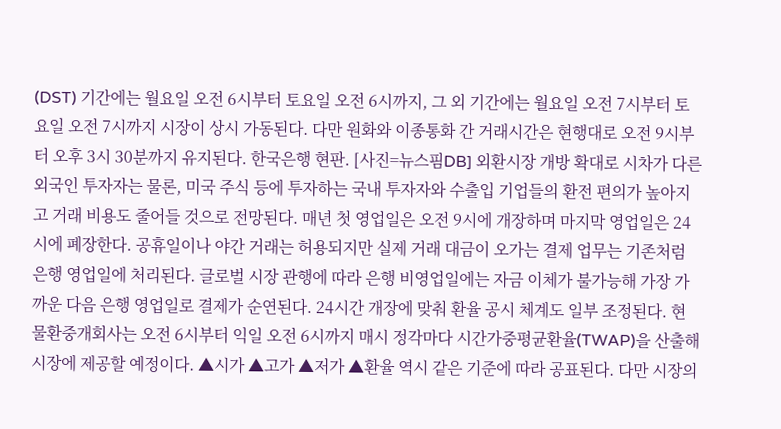(DST) 기간에는 월요일 오전 6시부터 토요일 오전 6시까지, 그 외 기간에는 월요일 오전 7시부터 토요일 오전 7시까지 시장이 상시 가동된다. 다만 원화와 이종통화 간 거래시간은 현행대로 오전 9시부터 오후 3시 30분까지 유지된다. 한국은행 현판. [사진=뉴스핌DB] 외환시장 개방 확대로 시차가 다른 외국인 투자자는 물론, 미국 주식 등에 투자하는 국내 투자자와 수출입 기업들의 환전 편의가 높아지고 거래 비용도 줄어들 것으로 전망된다. 매년 첫 영업일은 오전 9시에 개장하며 마지막 영업일은 24시에 폐장한다. 공휴일이나 야간 거래는 허용되지만 실제 거래 대금이 오가는 결제 업무는 기존처럼 은행 영업일에 처리된다. 글로벌 시장 관행에 따라 은행 비영업일에는 자금 이체가 불가능해 가장 가까운 다음 은행 영업일로 결제가 순연된다. 24시간 개장에 맞춰 환율 공시 체계도 일부 조정된다. 현물환중개회사는 오전 6시부터 익일 오전 6시까지 매시 정각마다 시간가중평균환율(TWAP)을 산출해 시장에 제공할 예정이다. ▲시가 ▲고가 ▲저가 ▲환율 역시 같은 기준에 따라 공표된다. 다만 시장의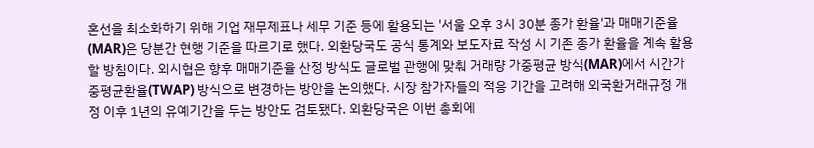혼선을 최소화하기 위해 기업 재무제표나 세무 기준 등에 활용되는 '서울 오후 3시 30분 종가 환율'과 매매기준율(MAR)은 당분간 현행 기준을 따르기로 했다. 외환당국도 공식 통계와 보도자료 작성 시 기존 종가 환율을 계속 활용할 방침이다. 외시협은 향후 매매기준율 산정 방식도 글로벌 관행에 맞춰 거래량 가중평균 방식(MAR)에서 시간가중평균환율(TWAP) 방식으로 변경하는 방안을 논의했다. 시장 참가자들의 적응 기간을 고려해 외국환거래규정 개정 이후 1년의 유예기간을 두는 방안도 검토됐다. 외환당국은 이번 총회에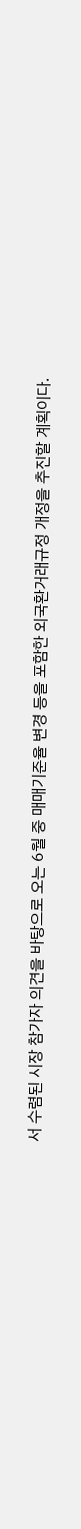서 수렴된 시장 참가자 의견을 바탕으로 오는 6월 중 매매기준율 변경 등을 포함한 외국환거래규정 개정을 추진할 계획이다.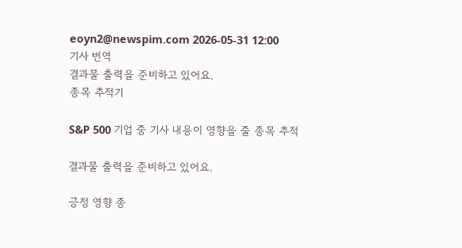eoyn2@newspim.com 2026-05-31 12:00
기사 번역
결과물 출력을 준비하고 있어요.
종목 추적기

S&P 500 기업 중 기사 내용이 영향을 줄 종목 추적

결과물 출력을 준비하고 있어요.

긍정 영향 종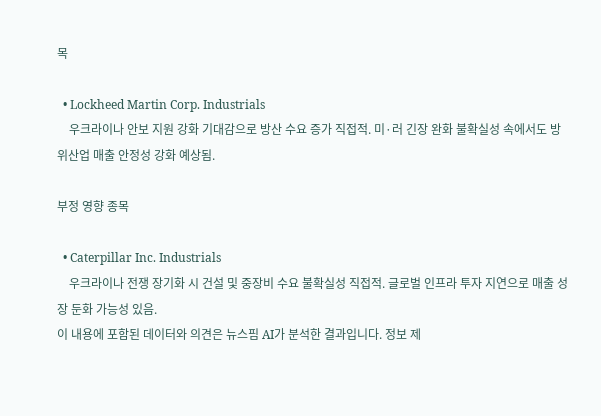목

  • Lockheed Martin Corp. Industrials
    우크라이나 안보 지원 강화 기대감으로 방산 수요 증가 직접적. 미·러 긴장 완화 불확실성 속에서도 방위산업 매출 안정성 강화 예상됨.

부정 영향 종목

  • Caterpillar Inc. Industrials
    우크라이나 전쟁 장기화 시 건설 및 중장비 수요 불확실성 직접적. 글로벌 인프라 투자 지연으로 매출 성장 둔화 가능성 있음.
이 내용에 포함된 데이터와 의견은 뉴스핌 AI가 분석한 결과입니다. 정보 제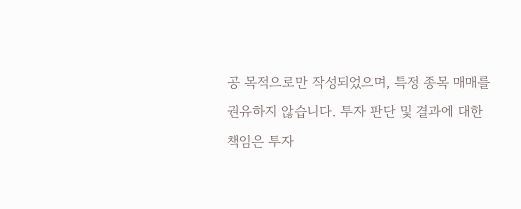공 목적으로만 작성되었으며, 특정 종목 매매를 권유하지 않습니다. 투자 판단 및 결과에 대한 책임은 투자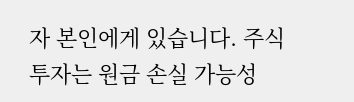자 본인에게 있습니다. 주식 투자는 원금 손실 가능성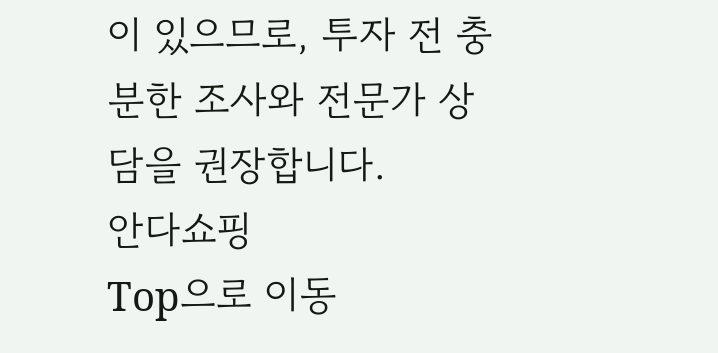이 있으므로, 투자 전 충분한 조사와 전문가 상담을 권장합니다.
안다쇼핑
Top으로 이동